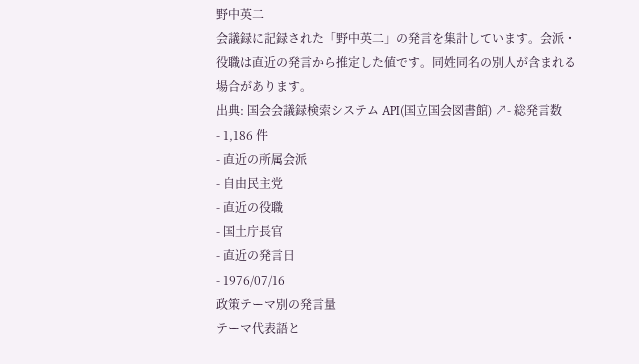野中英二
会議録に記録された「野中英二」の発言を集計しています。会派・役職は直近の発言から推定した値です。同姓同名の別人が含まれる場合があります。
出典: 国会会議録検索システム API(国立国会図書館) ↗- 総発言数
- 1,186 件
- 直近の所属会派
- 自由民主党
- 直近の役職
- 国土庁長官
- 直近の発言日
- 1976/07/16
政策テーマ別の発言量
テーマ代表語と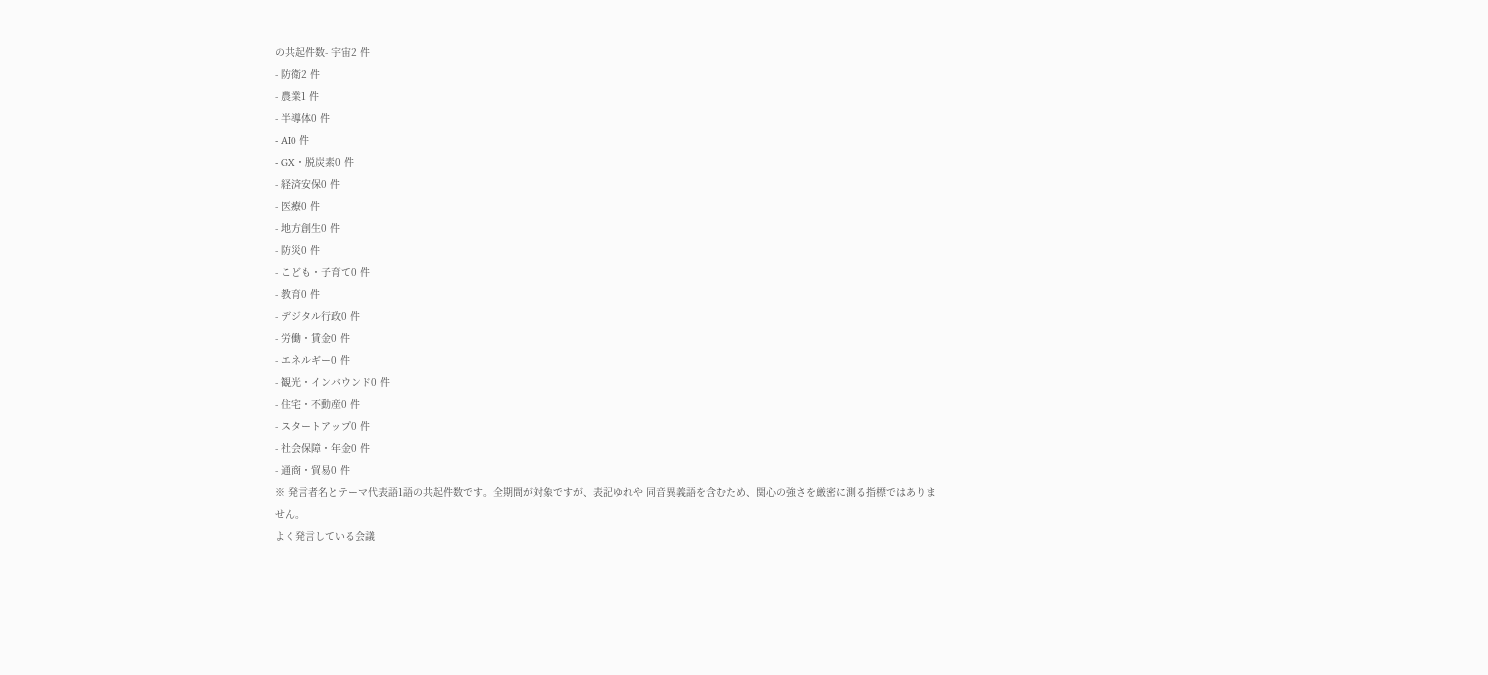の共起件数- 宇宙2 件
- 防衛2 件
- 農業1 件
- 半導体0 件
- AI0 件
- GX・脱炭素0 件
- 経済安保0 件
- 医療0 件
- 地方創生0 件
- 防災0 件
- こども・子育て0 件
- 教育0 件
- デジタル行政0 件
- 労働・賃金0 件
- エネルギー0 件
- 観光・インバウンド0 件
- 住宅・不動産0 件
- スタートアップ0 件
- 社会保障・年金0 件
- 通商・貿易0 件
※ 発言者名とテーマ代表語1語の共起件数です。全期間が対象ですが、表記ゆれや 同音異義語を含むため、関心の強さを厳密に測る指標ではありません。
よく発言している会議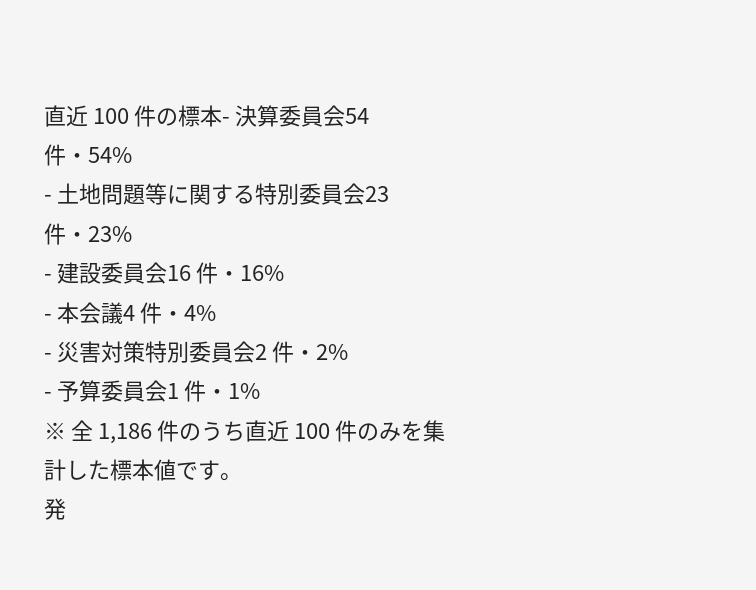直近 100 件の標本- 決算委員会54 件・54%
- 土地問題等に関する特別委員会23 件・23%
- 建設委員会16 件・16%
- 本会議4 件・4%
- 災害対策特別委員会2 件・2%
- 予算委員会1 件・1%
※ 全 1,186 件のうち直近 100 件のみを集計した標本値です。
発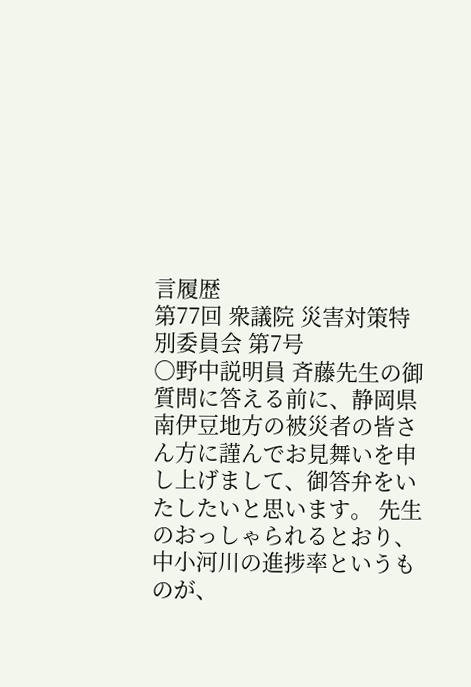言履歴
第77回 衆議院 災害対策特別委員会 第7号
○野中説明員 斉藤先生の御質問に答える前に、静岡県南伊豆地方の被災者の皆さん方に謹んでお見舞いを申し上げまして、御答弁をいたしたいと思います。 先生のおっしゃられるとおり、中小河川の進捗率というものが、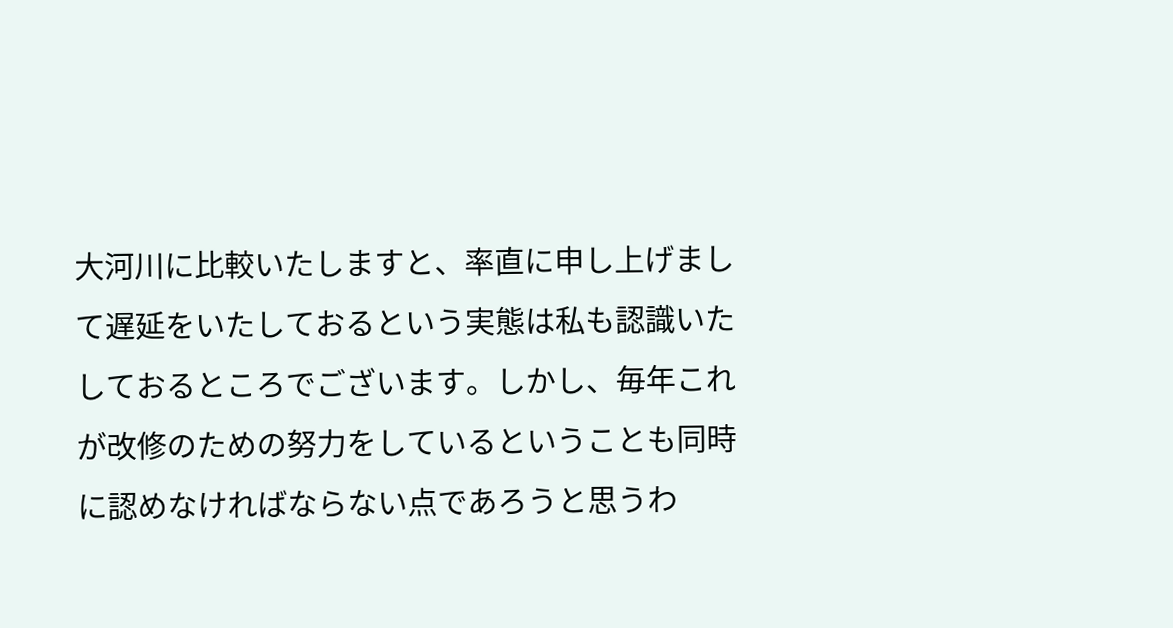大河川に比較いたしますと、率直に申し上げまして遅延をいたしておるという実態は私も認識いたしておるところでございます。しかし、毎年これが改修のための努力をしているということも同時に認めなければならない点であろうと思うわ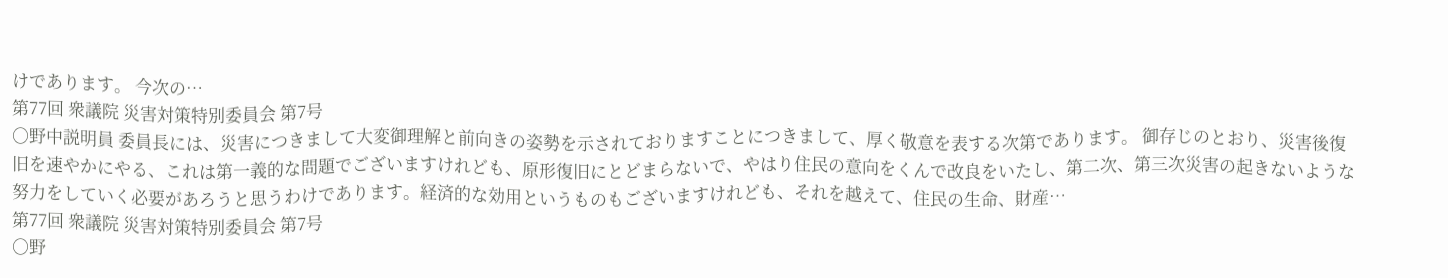けであります。 今次の…
第77回 衆議院 災害対策特別委員会 第7号
○野中説明員 委員長には、災害につきまして大変御理解と前向きの姿勢を示されておりますことにつきまして、厚く敬意を表する次第であります。 御存じのとおり、災害後復旧を速やかにやる、これは第一義的な問題でございますけれども、原形復旧にとどまらないで、やはり住民の意向をくんで改良をいたし、第二次、第三次災害の起きないような努力をしていく必要があろうと思うわけであります。経済的な効用というものもございますけれども、それを越えて、住民の生命、財産…
第77回 衆議院 災害対策特別委員会 第7号
○野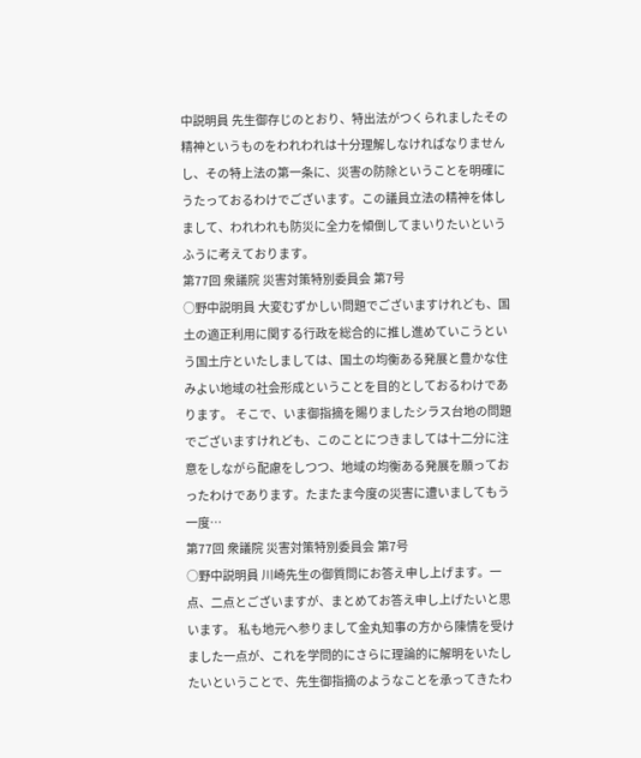中説明員 先生御存じのとおり、特出法がつくられましたその精神というものをわれわれは十分理解しなければなりませんし、その特上法の第一条に、災害の防除ということを明確にうたっておるわけでございます。この議員立法の精神を体しまして、われわれも防災に全力を傾倒してまいりたいというふうに考えております。
第77回 衆議院 災害対策特別委員会 第7号
○野中説明員 大変むずかしい問題でございますけれども、国土の適正利用に関する行政を総合的に推し進めていこうという国土庁といたしましては、国土の均衡ある発展と豊かな住みよい地域の社会形成ということを目的としておるわけであります。 そこで、いま御指摘を賜りましたシラス台地の問題でございますけれども、このことにつきましては十二分に注意をしながら配慮をしつつ、地域の均衡ある発展を願っておったわけであります。たまたま今度の災害に遭いましてもう一度…
第77回 衆議院 災害対策特別委員会 第7号
○野中説明員 川崎先生の御質問にお答え申し上げます。一点、二点とございますが、まとめてお答え申し上げたいと思います。 私も地元へ参りまして金丸知事の方から陳情を受けました一点が、これを学問的にさらに理論的に解明をいたしたいということで、先生御指摘のようなことを承ってきたわ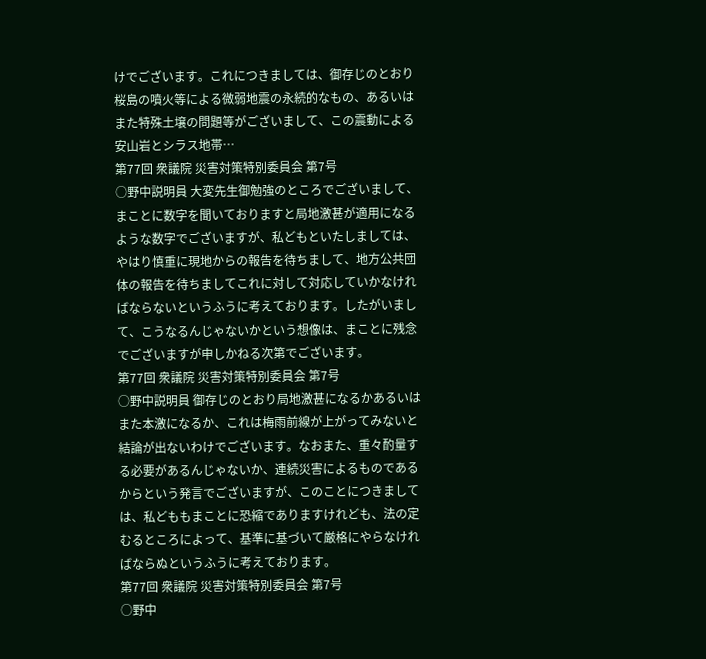けでございます。これにつきましては、御存じのとおり桜島の噴火等による微弱地震の永続的なもの、あるいはまた特殊土壌の問題等がございまして、この震動による安山岩とシラス地帯…
第77回 衆議院 災害対策特別委員会 第7号
○野中説明員 大変先生御勉強のところでございまして、まことに数字を聞いておりますと局地激甚が適用になるような数字でございますが、私どもといたしましては、やはり慎重に現地からの報告を待ちまして、地方公共団体の報告を待ちましてこれに対して対応していかなければならないというふうに考えております。したがいまして、こうなるんじゃないかという想像は、まことに残念でございますが申しかねる次第でございます。
第77回 衆議院 災害対策特別委員会 第7号
○野中説明員 御存じのとおり局地激甚になるかあるいはまた本激になるか、これは梅雨前線が上がってみないと結論が出ないわけでございます。なおまた、重々酌量する必要があるんじゃないか、連続災害によるものであるからという発言でございますが、このことにつきましては、私どももまことに恐縮でありますけれども、法の定むるところによって、基準に基づいて厳格にやらなければならぬというふうに考えております。
第77回 衆議院 災害対策特別委員会 第7号
○野中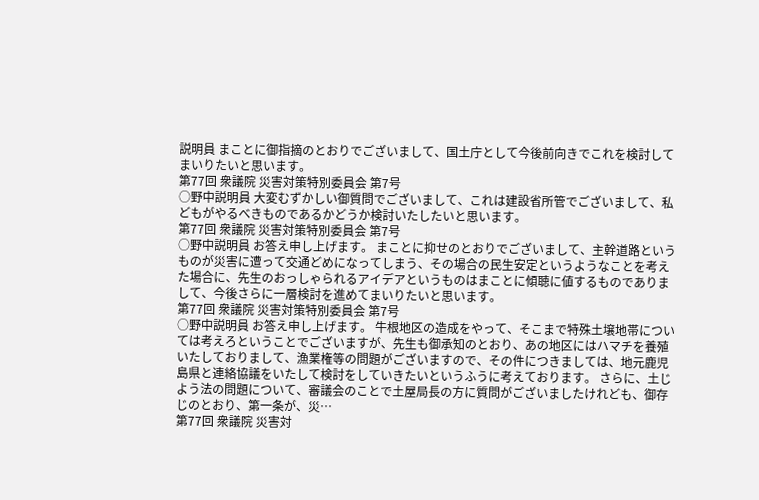説明員 まことに御指摘のとおりでございまして、国土庁として今後前向きでこれを検討してまいりたいと思います。
第77回 衆議院 災害対策特別委員会 第7号
○野中説明員 大変むずかしい御質問でございまして、これは建設省所管でございまして、私どもがやるべきものであるかどうか検討いたしたいと思います。
第77回 衆議院 災害対策特別委員会 第7号
○野中説明員 お答え申し上げます。 まことに抑せのとおりでございまして、主幹道路というものが災害に遭って交通どめになってしまう、その場合の民生安定というようなことを考えた場合に、先生のおっしゃられるアイデアというものはまことに傾聴に値するものでありまして、今後さらに一層検討を進めてまいりたいと思います。
第77回 衆議院 災害対策特別委員会 第7号
○野中説明員 お答え申し上げます。 牛根地区の造成をやって、そこまで特殊土壌地帯については考えろということでございますが、先生も御承知のとおり、あの地区にはハマチを養殖いたしておりまして、漁業権等の問題がございますので、その件につきましては、地元鹿児島県と連絡協議をいたして検討をしていきたいというふうに考えております。 さらに、土じよう法の問題について、審議会のことで土屋局長の方に質問がございましたけれども、御存じのとおり、第一条が、災…
第77回 衆議院 災害対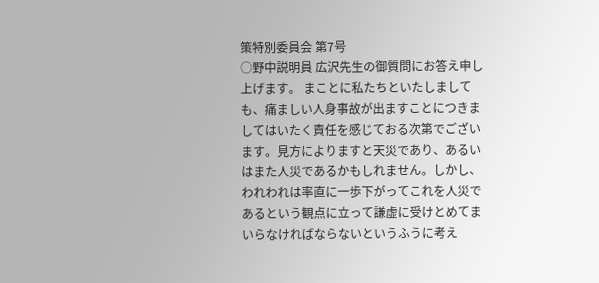策特別委員会 第7号
○野中説明員 広沢先生の御質問にお答え申し上げます。 まことに私たちといたしましても、痛ましい人身事故が出ますことにつきましてはいたく責任を感じておる次第でございます。見方によりますと天災であり、あるいはまた人災であるかもしれません。しかし、われわれは率直に一歩下がってこれを人災であるという観点に立って謙虚に受けとめてまいらなければならないというふうに考え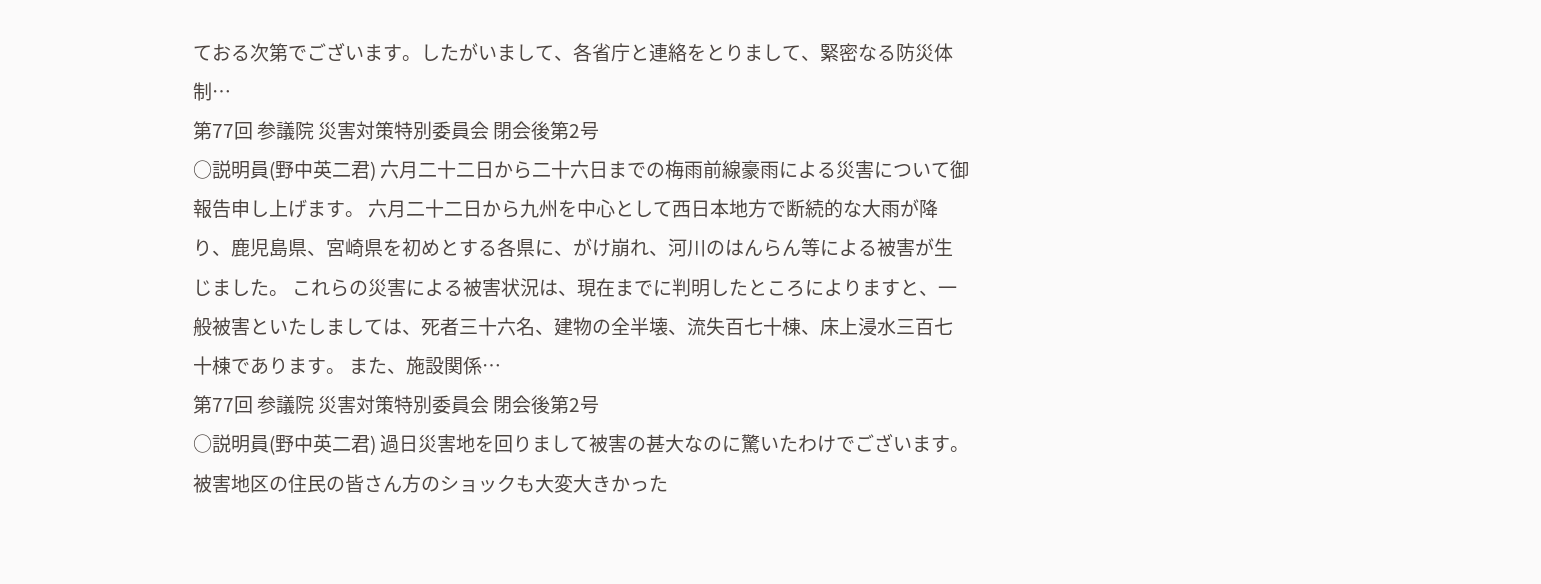ておる次第でございます。したがいまして、各省庁と連絡をとりまして、緊密なる防災体制…
第77回 参議院 災害対策特別委員会 閉会後第2号
○説明員(野中英二君) 六月二十二日から二十六日までの梅雨前線豪雨による災害について御報告申し上げます。 六月二十二日から九州を中心として西日本地方で断続的な大雨が降り、鹿児島県、宮崎県を初めとする各県に、がけ崩れ、河川のはんらん等による被害が生じました。 これらの災害による被害状況は、現在までに判明したところによりますと、一般被害といたしましては、死者三十六名、建物の全半壊、流失百七十棟、床上浸水三百七十棟であります。 また、施設関係…
第77回 参議院 災害対策特別委員会 閉会後第2号
○説明員(野中英二君) 過日災害地を回りまして被害の甚大なのに驚いたわけでございます。被害地区の住民の皆さん方のショックも大変大きかった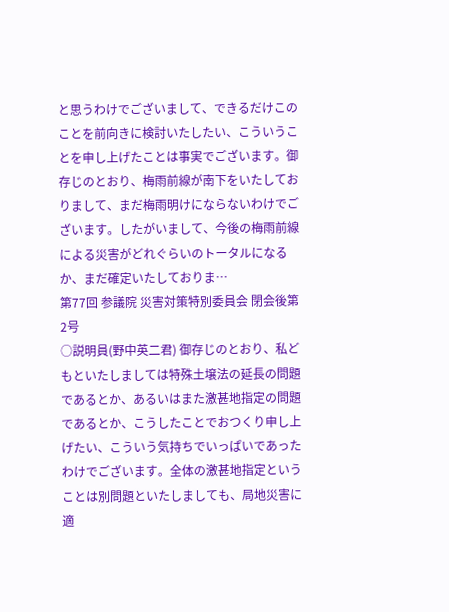と思うわけでございまして、できるだけこのことを前向きに検討いたしたい、こういうことを申し上げたことは事実でございます。御存じのとおり、梅雨前線が南下をいたしておりまして、まだ梅雨明けにならないわけでございます。したがいまして、今後の梅雨前線による災害がどれぐらいのトータルになるか、まだ確定いたしておりま…
第77回 参議院 災害対策特別委員会 閉会後第2号
○説明員(野中英二君) 御存じのとおり、私どもといたしましては特殊土壌法の延長の問題であるとか、あるいはまた激甚地指定の問題であるとか、こうしたことでおつくり申し上げたい、こういう気持ちでいっぱいであったわけでございます。全体の激甚地指定ということは別問題といたしましても、局地災害に適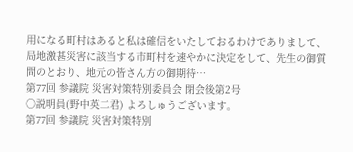用になる町村はあると私は確信をいたしておるわけでありまして、局地激甚災害に該当する市町村を速やかに決定をして、先生の御質問のとおり、地元の皆さん方の御期待…
第77回 参議院 災害対策特別委員会 閉会後第2号
○説明員(野中英二君) よろしゅうございます。
第77回 参議院 災害対策特別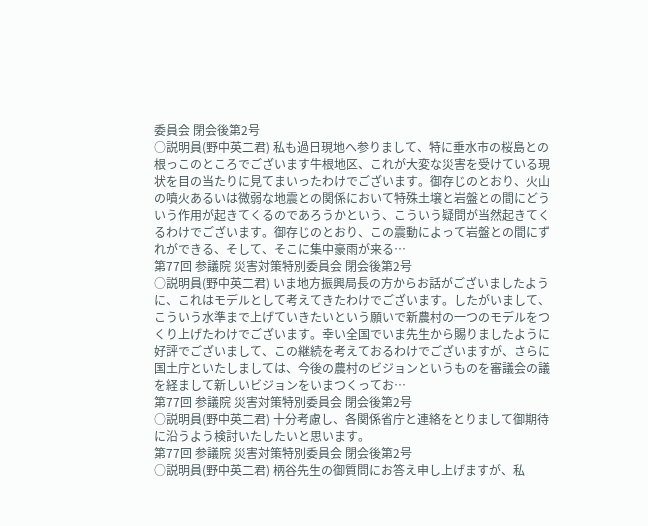委員会 閉会後第2号
○説明員(野中英二君) 私も過日現地へ参りまして、特に垂水市の桜島との根っこのところでございます牛根地区、これが大変な災害を受けている現状を目の当たりに見てまいったわけでございます。御存じのとおり、火山の噴火あるいは微弱な地震との関係において特殊土壌と岩盤との間にどういう作用が起きてくるのであろうかという、こういう疑問が当然起きてくるわけでございます。御存じのとおり、この震動によって岩盤との間にずれができる、そして、そこに集中豪雨が来る…
第77回 参議院 災害対策特別委員会 閉会後第2号
○説明員(野中英二君) いま地方振興局長の方からお話がございましたように、これはモデルとして考えてきたわけでございます。したがいまして、こういう水準まで上げていきたいという願いで新農村の一つのモデルをつくり上げたわけでございます。幸い全国でいま先生から賜りましたように好評でございまして、この継続を考えておるわけでございますが、さらに国土庁といたしましては、今後の農村のビジョンというものを審議会の議を経まして新しいビジョンをいまつくってお…
第77回 参議院 災害対策特別委員会 閉会後第2号
○説明員(野中英二君) 十分考慮し、各関係省庁と連絡をとりまして御期待に沿うよう検討いたしたいと思います。
第77回 参議院 災害対策特別委員会 閉会後第2号
○説明員(野中英二君) 柄谷先生の御質問にお答え申し上げますが、私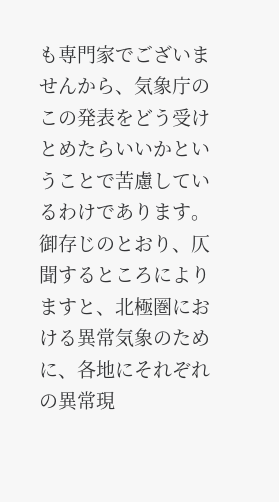も専門家でございませんから、気象庁のこの発表をどう受けとめたらいいかということで苦慮しているわけであります。御存じのとおり、仄聞するところによりますと、北極圏における異常気象のために、各地にそれぞれの異常現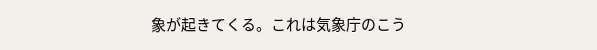象が起きてくる。これは気象庁のこう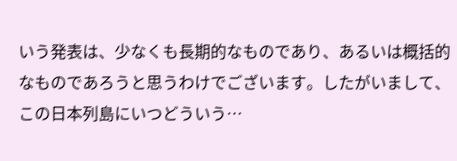いう発表は、少なくも長期的なものであり、あるいは概括的なものであろうと思うわけでございます。したがいまして、この日本列島にいつどういう…